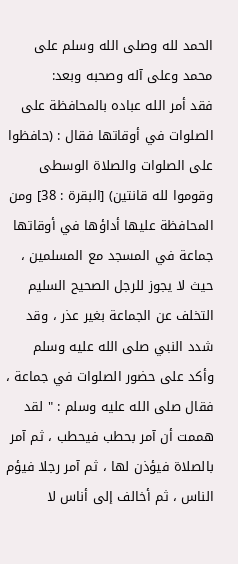الحمد لله وصلى الله وسلم على محمد وعلى آله وصحبه وبعد:
فقد أمر الله عباده بالمحافظة على الصلوات في أوقاتها فقال : (حافظوا على الصلوات والصلاة الوسطى وقوموا لله قانتين) [البقرة : 38] ومن المحافظة عليها أداؤها في أوقاتها جماعة في المسجد مع المسلمين ، حيث لا يجوز للرجل الصحيح السليم التخلف عن الجماعة بغير عذر ، وقد شدد النبي صلى الله عليه وسلم وأكد على حضور الصلوات في جماعة ، فقال صلى الله عليه وسلم : " لقد هممت أن آمر بحطب فيحطب ، ثم آمر بالصلاة فيؤذن لها ، ثم آمر رجلا فيؤم الناس ، ثم أخالف إلى أناس لا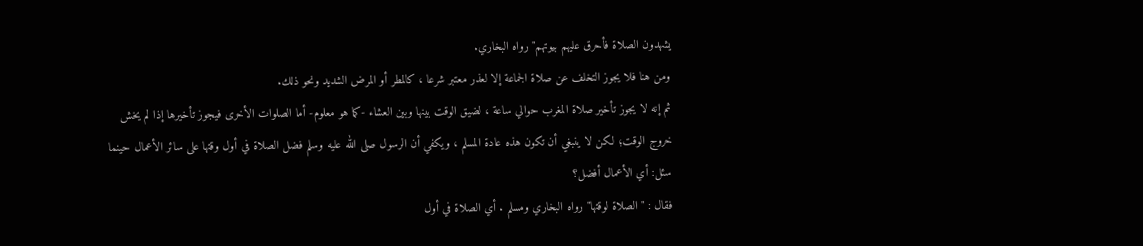يشهدون الصلاة فأحرق عليهم بيوتهم" رواه البخاري.
ومن هنا فلا يجوز التخلف عن صلاة الجماعة إلا لعذر معتبر شرعا ، كالمطر أو المرض الشديد ونحو ذلك.
ثم إنه لا يجوز تأخير صلاة المغرب حوالي ساعة ، لضيق الوقت بينها وبين العشاء -كما هو معلوم- أما الصلوات الأخرى فيجوز تأخيرها إذا لم يخش خروج الوقت؛ لكن لا ينبغي أن تكون هذه عادة المسلم ، ويكفي أن الرسول صلى الله عليه وسلم فضل الصلاة في أول وقتها على سائر الأعمال حينما سئل: أي الأعمال أفضل؟
فقال : " الصلاة لوقتها" رواه البخاري ومسلم . أي الصلاة في أول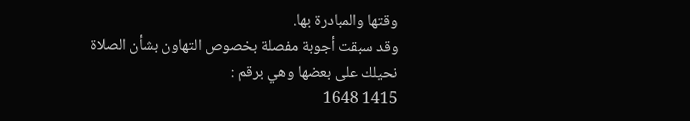وقتها والمبادرة بها.
وقد سبقت أجوبة مفصلة بخصوص التهاون بشأن الصلاة نحيلك على بعضها وهي برقم :
1415 1648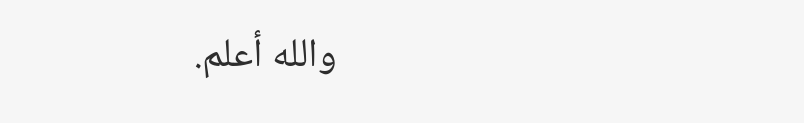والله أعلم.